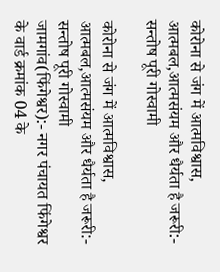कोरोना से जंग में आत्मविश्वास, आत्मबल,आत्मसंयम और धैर्यता है जरूरी:- सन्तोष पूरी गोस्वामी

कोरोना से जंग में आत्मविश्वास, आत्मबल,आत्मसंयम और धैर्यता है जरूरी:- सन्तोष पूरी गोस्वामी
जामगांव(फिंगेश्वर):- नगर पंचायत फिंगेश्वर के वार्ड क्रमांक 04 के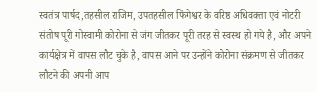स्वतंत्र पार्षद,तहसील राजिम, उपतहसील फिंगेश्वर के वरिष्ठ अधिवक्ता एवं नोटरी संतोष पूरी गोस्वामी कोरोना से जंग जीतकर पूरी तरह से स्वस्थ हो गये है, और अपने कार्यक्षेत्र में वापस लौट चुके है, वापस आने पर उन्होंने कोरोना संक्रमण से जीतकर लौटने की अपनी आप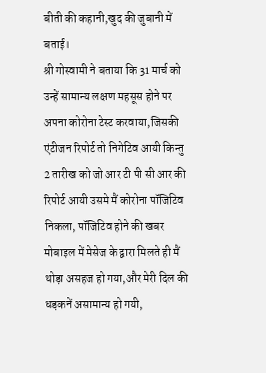बीती की कहानी,खुद की जुबानी में बताई।
श्री गोस्वामी ने बताया कि 31 मार्च को उन्हें सामान्य लक्षण महसूस होने पर अपना कोरोना टेस्ट करवाया,जिसकी एंटीजन रिपोर्ट तो निगेटिव आयी किन्तु 2 तारीख को जो आर टी पी सी आर की रिपोर्ट आयी उसमे मैं कोरोना पॉजिटिव निकला, पॉजिटिव होने की खबर मोबाइल में मेसेज के द्वारा मिलते ही मैं थोड़ा असहज हो गया,और मेरी दिल की धड़कनें असामान्य हो गयी,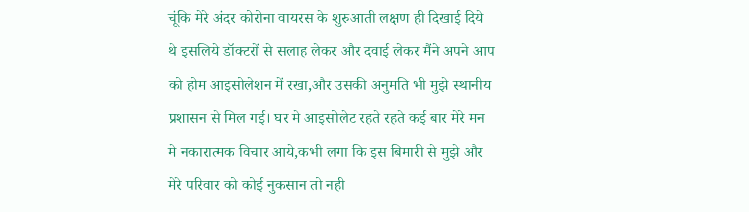चूंकि मेरे अंदर कोरोना वायरस के शुरुआती लक्षण ही दिखाई दिये थे इसलिये डॉक्टरों से सलाह लेकर और दवाई लेकर मैंने अपने आप को होम आइसोलेशन में रखा,और उसकी अनुमति भी मुझे स्थानीय प्रशासन से मिल गई। घर मे आइसोलेट रहते रहते कई बार मेरे मन मे नकारात्मक विचार आये,कभी लगा कि इस बिमारी से मुझे और मेरे परिवार को कोई नुकसान तो नही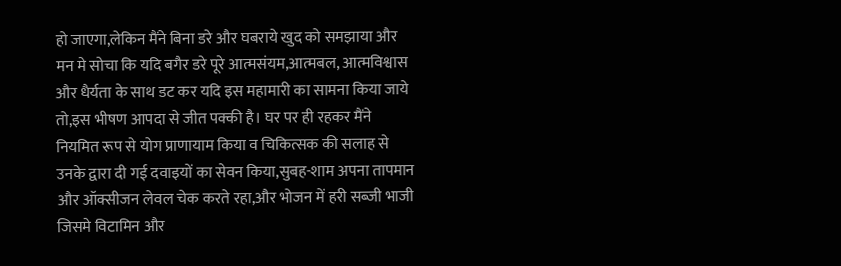हो जाएगा,लेकिन मैंने बिना डरे और घबराये खुद को समझाया और मन मे सोचा कि यदि बगैर डरे पूरे आत्मसंयम,आत्मबल, आत्मविश्वास और धैर्यता के साथ डट कर यदि इस महामारी का सामना किया जाये तो,इस भीषण आपदा से जीत पक्की है। घर पर ही रहकर मैंने नियमित रूप से योग प्राणायाम किया व चिकित्सक की सलाह से उनके द्वारा दी गई दवाइयों का सेवन किया,सुबह-शाम अपना तापमान और ऑक्सीजन लेवल चेक करते रहा,और भोजन में हरी सब्जी भाजी जिसमे विटामिन और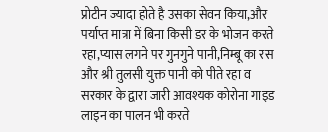प्रोटीन ज्यादा होते है उसका सेवन किया,और पर्याप्त मात्रा में बिना किसी डर के भोजन करते रहा,प्यास लगने पर गुनगुने पानी,निम्बू का रस और श्री तुलसी युक्त पानी को पीते रहा व सरकार के द्वारा जारी आवश्यक कोरोना गाइड लाइन का पालन भी करते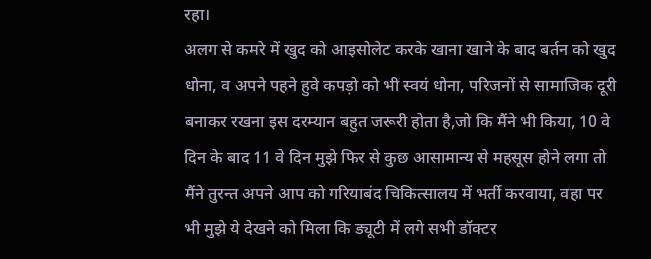रहा।
अलग से कमरे में खुद को आइसोलेट करके खाना खाने के बाद बर्तन को खुद धोना, व अपने पहने हुवे कपड़ो को भी स्वयं धोना, परिजनों से सामाजिक दूरी बनाकर रखना इस दरम्यान बहुत जरूरी होता है,जो कि मैंने भी किया, 10 वे दिन के बाद 11 वे दिन मुझे फिर से कुछ आसामान्य से महसूस होने लगा तो मैंने तुरन्त अपने आप को गरियाबंद चिकित्सालय में भर्ती करवाया, वहा पर भी मुझे ये देखने को मिला कि ड्यूटी में लगे सभी डॉक्टर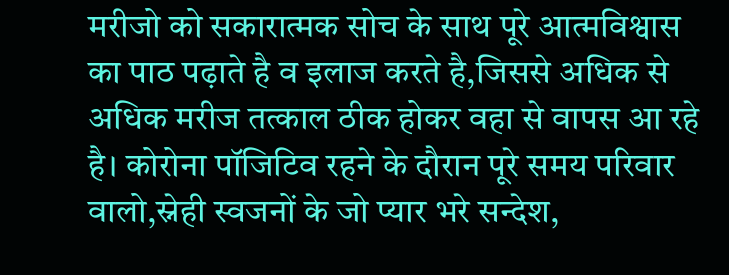मरीजो को सकारात्मक सोच के साथ पूरे आत्मविश्वास का पाठ पढ़ाते है व इलाज करते है,जिससे अधिक से अधिक मरीज तत्काल ठीक होकर वहा से वापस आ रहे है। कोरोना पॉजिटिव रहने के दौरान पूरे समय परिवार वालो,स्नेही स्वजनों के जो प्यार भरे सन्देश,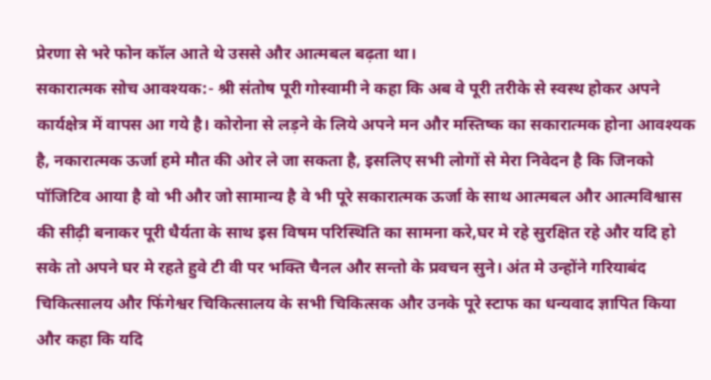प्रेरणा से भरे फोन कॉल आते थे उससे और आत्मबल बढ़ता था।
सकारात्मक सोच आवश्यक:- श्री संतोष पूरी गोस्वामी ने कहा कि अब वे पूरी तरीके से स्वस्थ होकर अपने कार्यक्षेत्र में वापस आ गये है। कोरोना से लड़ने के लिये अपने मन और मस्तिष्क का सकारात्मक होना आवश्यक है, नकारात्मक ऊर्जा हमे मौत की ओर ले जा सकता है, इसलिए सभी लोगों से मेरा निवेदन है कि जिनको पॉजिटिव आया है वो भी और जो सामान्य है वे भी पूरे सकारात्मक ऊर्जा के साथ आत्मबल और आत्मविश्वास की सीढ़ी बनाकर पूरी धैर्यता के साथ इस विषम परिस्थिति का सामना करे,घर मे रहे सुरक्षित रहे और यदि हो सके तो अपने घर मे रहते हुवे टी वी पर भक्ति चैनल और सन्तो के प्रवचन सुने। अंत मे उन्होंने गरियाबंद चिकित्सालय और फिंगेश्वर चिकित्सालय के सभी चिकित्सक और उनके पूरे स्टाफ का धन्यवाद ज्ञापित किया और कहा कि यदि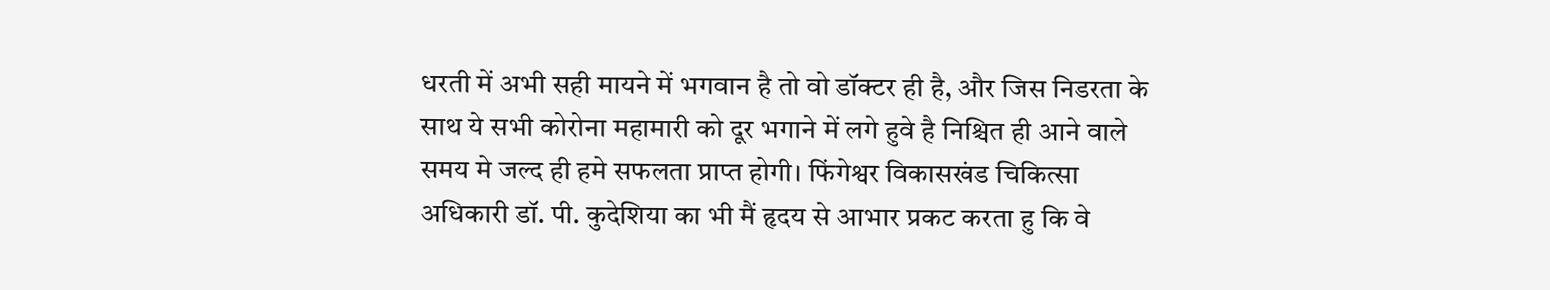धरती में अभी सही मायने में भगवान है तो वो डॉक्टर ही है, और जिस निडरता के साथ ये सभी कोरोना महामारी को दूर भगाने में लगे हुवे है निश्चित ही आने वाले समय मे जल्द ही हमे सफलता प्राप्त होगी। फिंगेश्वर विकासखंड चिकित्सा अधिकारी डॉ. पी. कुदेशिया का भी मैं हृदय से आभार प्रकट करता हु कि वे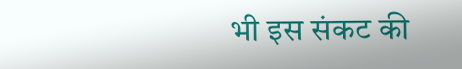भी इस संकट की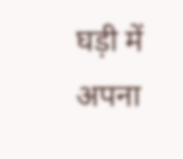घड़ी में अपना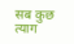सब कुछ त्याग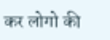कर लोगो की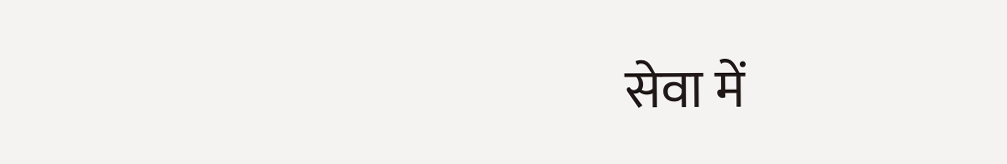सेवा में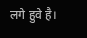लगे हुवे है।